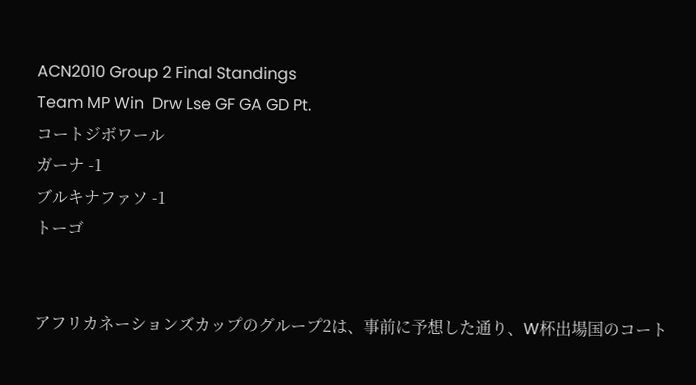ACN2010 Group 2 Final Standings
Team MP Win  Drw Lse GF GA GD Pt.
コートジボワール
ガーナ -1
ブルキナファソ -1
トーゴ


アフリカネーションズカップのグループ2は、事前に予想した通り、W杯出場国のコート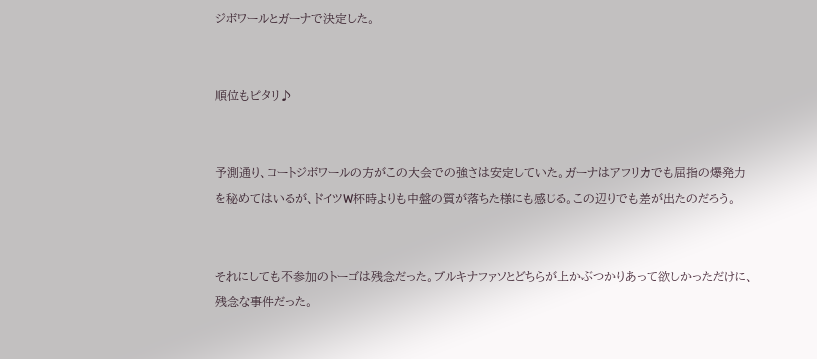ジボワールとガーナで決定した。


順位もピタリ♪


予測通り、コートジボワールの方がこの大会での強さは安定していた。ガーナはアフリカでも屈指の爆発力を秘めてはいるが、ドイツW杯時よりも中盤の質が落ちた様にも感じる。この辺りでも差が出たのだろう。


それにしても不参加のトーゴは残念だった。ブルキナファソとどちらが上かぶつかりあって欲しかっただけに、残念な事件だった。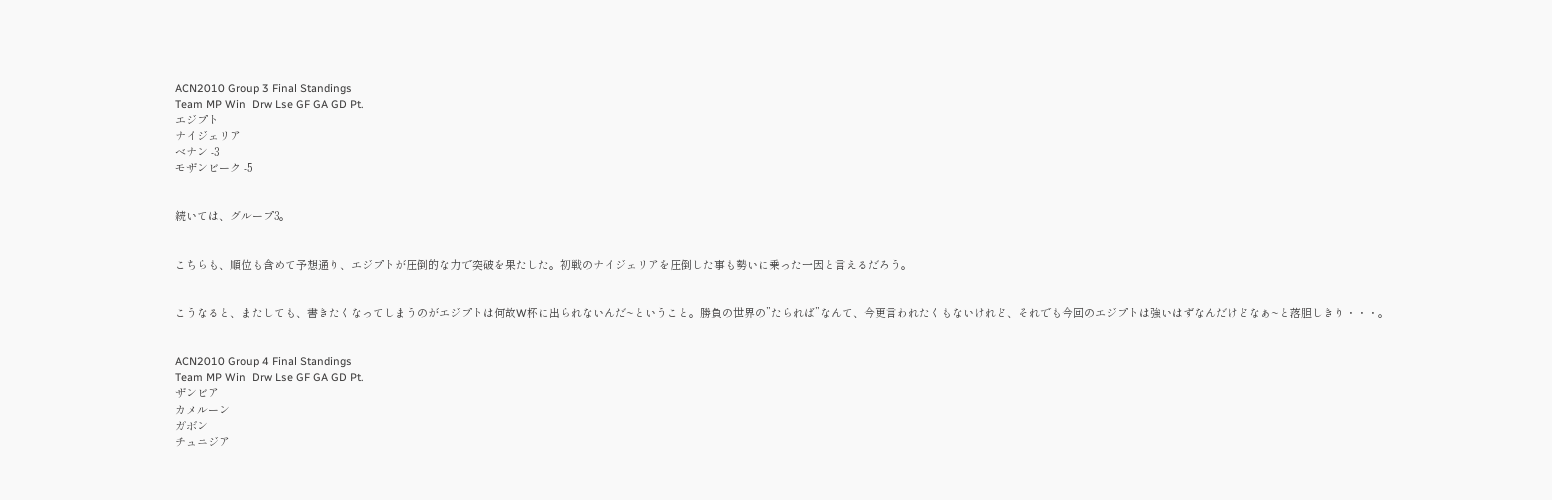ACN2010 Group 3 Final Standings
Team MP Win  Drw Lse GF GA GD Pt.
エジプト
ナイジェリア
ベナン -3
モザンビーク -5


続いては、グループ3。


こちらも、順位も含めて予想通り、エジプトが圧倒的な力で突破を果たした。初戦のナイジェリアを圧倒した事も勢いに乗った一因と言えるだろう。


こうなると、またしても、書きたくなってしまうのがエジプトは何故W杯に出られないんだ~ということ。勝負の世界の”たられば”なんて、今更言われたくもないけれど、それでも今回のエジプトは強いはずなんだけどなぁ~と落胆しきり・・・。


ACN2010 Group 4 Final Standings
Team MP Win  Drw Lse GF GA GD Pt.
ザンビア
カメルーン
ガボン
チュニジア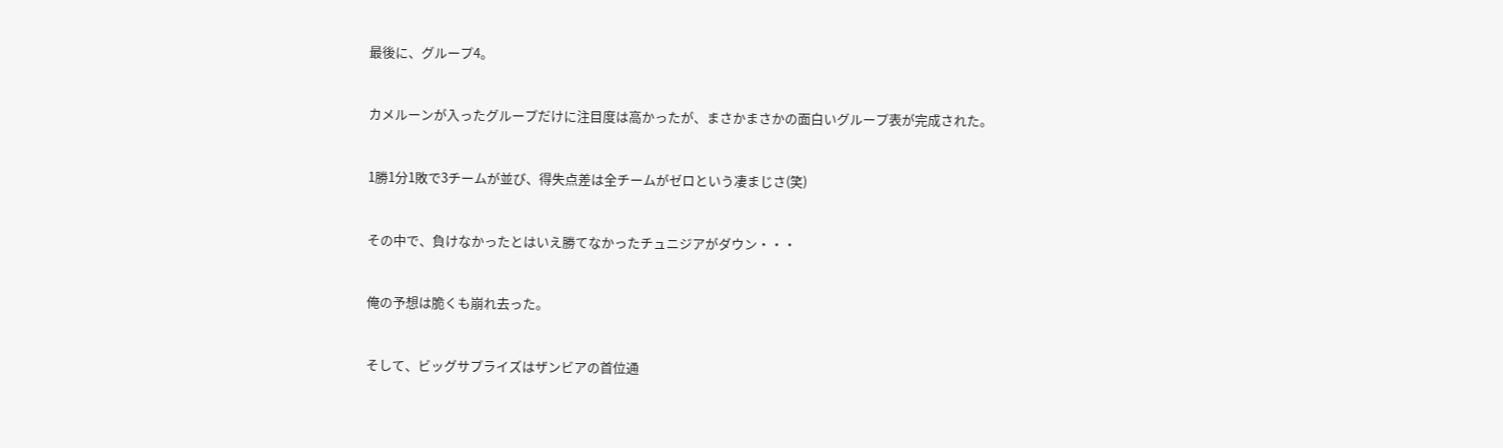最後に、グループ4。


カメルーンが入ったグループだけに注目度は高かったが、まさかまさかの面白いグループ表が完成された。


1勝1分1敗で3チームが並び、得失点差は全チームがゼロという凄まじさ(笑)


その中で、負けなかったとはいえ勝てなかったチュニジアがダウン・・・


俺の予想は脆くも崩れ去った。


そして、ビッグサプライズはザンビアの首位通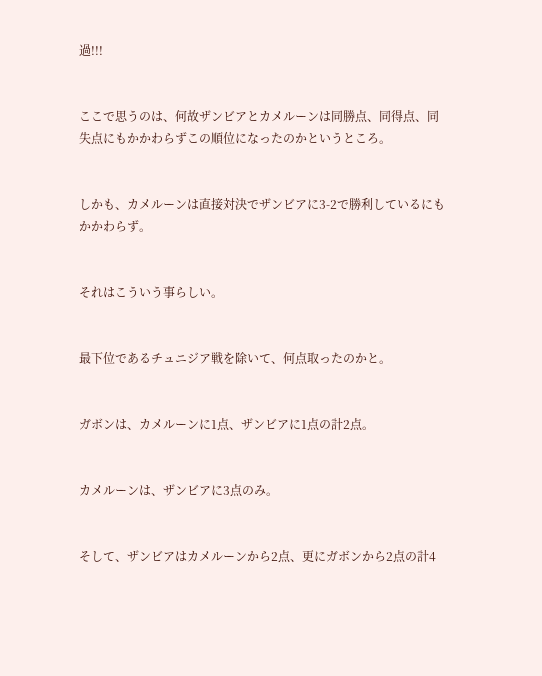過!!!


ここで思うのは、何故ザンビアとカメルーンは同勝点、同得点、同失点にもかかわらずこの順位になったのかというところ。


しかも、カメルーンは直接対決でザンビアに3-2で勝利しているにもかかわらず。


それはこういう事らしい。


最下位であるチュニジア戦を除いて、何点取ったのかと。


ガボンは、カメルーンに1点、ザンビアに1点の計2点。


カメルーンは、ザンビアに3点のみ。


そして、ザンビアはカメルーンから2点、更にガボンから2点の計4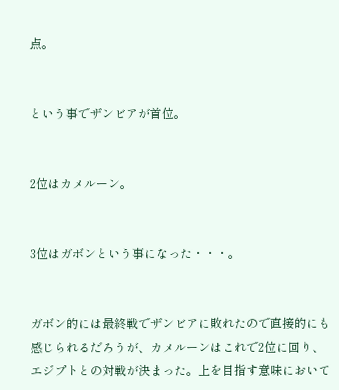点。


という事でザンビアが首位。


2位はカメルーン。


3位はガボンという事になった・・・。


ガボン的には最終戦でザンビアに敗れたので直接的にも感じられるだろうが、カメルーンはこれで2位に回り、エジプトとの対戦が決まった。上を目指す意味において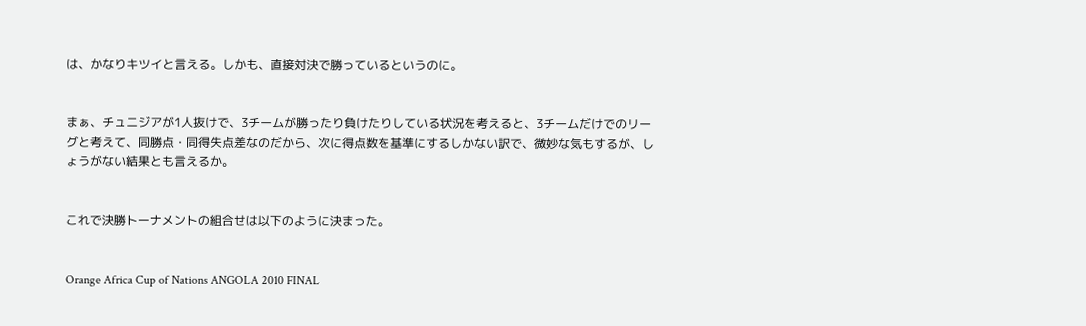は、かなりキツイと言える。しかも、直接対決で勝っているというのに。


まぁ、チュニジアが1人抜けで、3チームが勝ったり負けたりしている状況を考えると、3チームだけでのリーグと考えて、同勝点・同得失点差なのだから、次に得点数を基準にするしかない訳で、微妙な気もするが、しょうがない結果とも言えるか。


これで決勝トーナメントの組合せは以下のように決まった。


Orange Africa Cup of Nations ANGOLA 2010 FINAL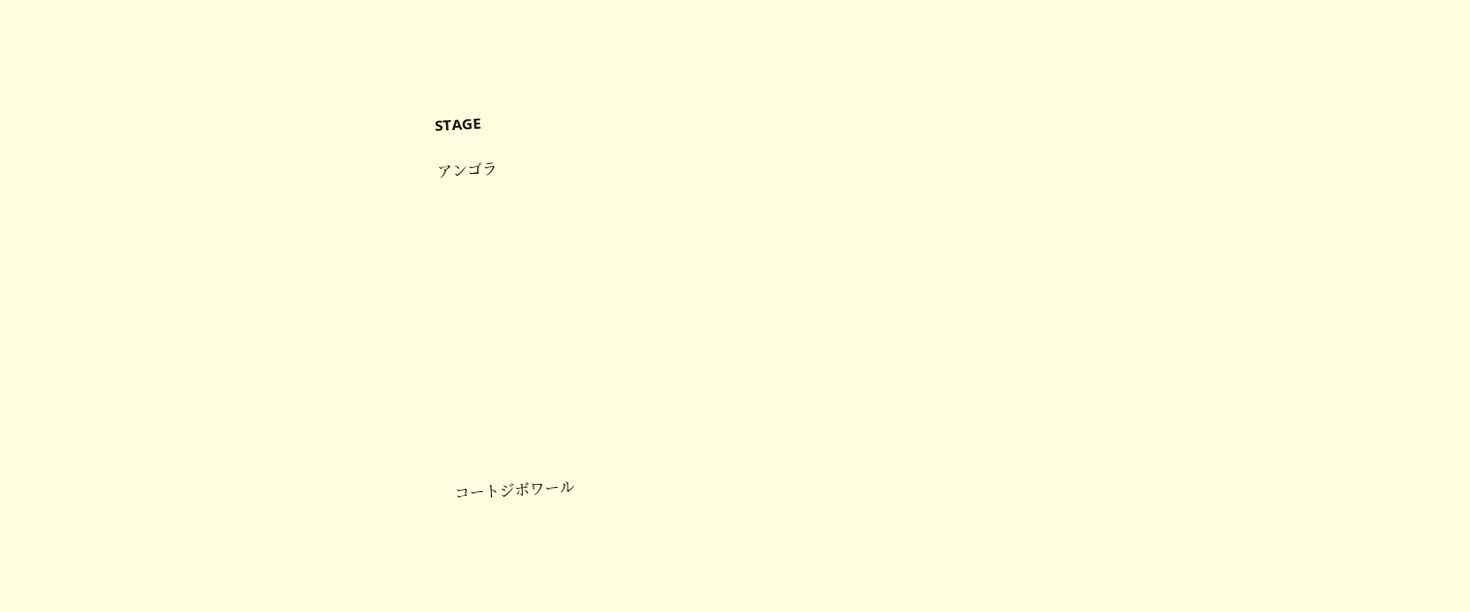STAGE

アンゴラ













コートジボワール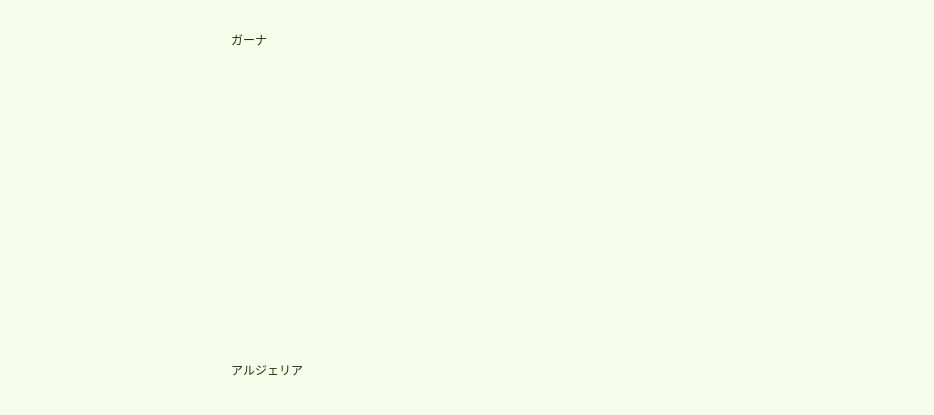ガーナ













アルジェリア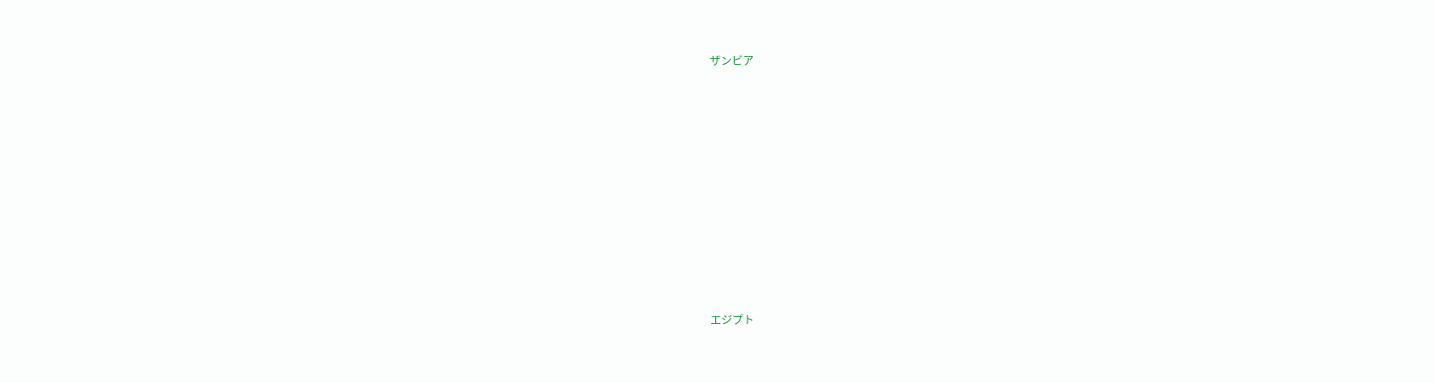ザンビア













エジプト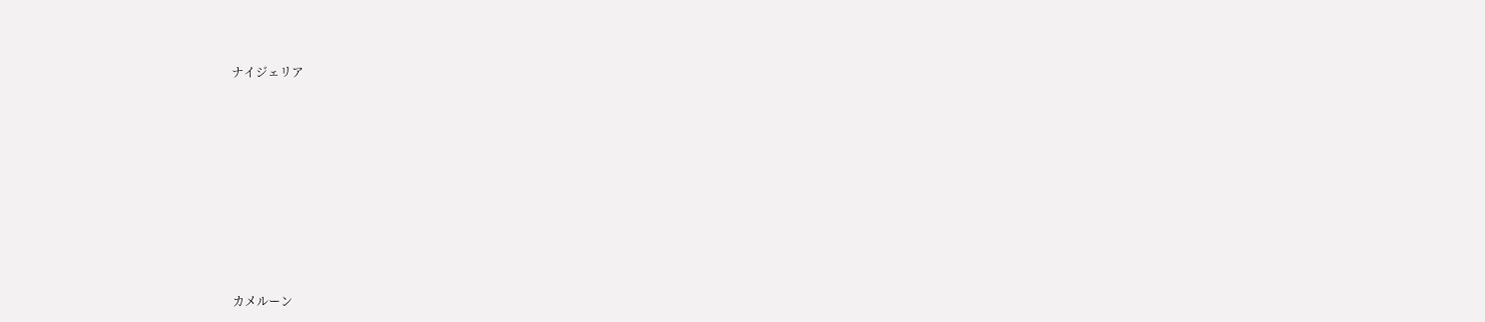ナイジェリア













カメルーン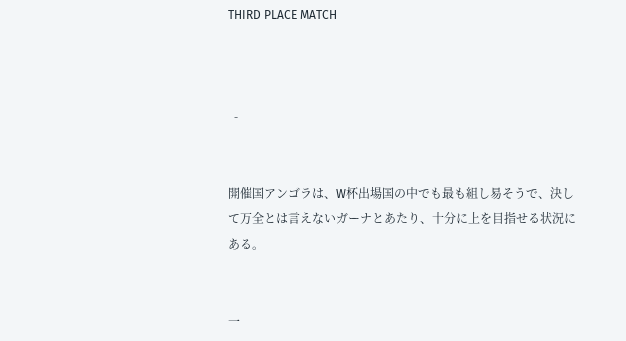THIRD PLACE MATCH



  -


開催国アンゴラは、W杯出場国の中でも最も組し易そうで、決して万全とは言えないガーナとあたり、十分に上を目指せる状況にある。


一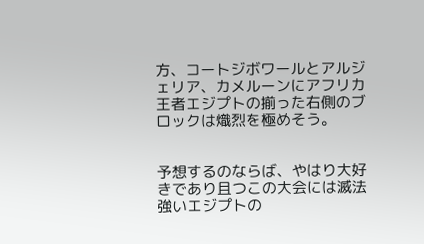方、コートジボワールとアルジェリア、カメルーンにアフリカ王者エジプトの揃った右側のブロックは熾烈を極めそう。


予想するのならば、やはり大好きであり且つこの大会には滅法強いエジプトの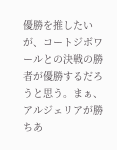優勝を推したいが、コートジボワールとの決戦の勝者が優勝するだろうと思う。まぁ、アルジェリアが勝ちあ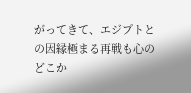がってきて、エジプトとの因縁極まる再戦も心のどこか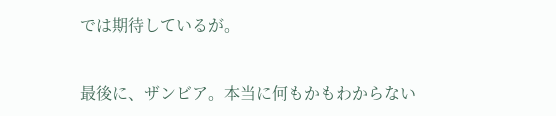では期待しているが。


最後に、ザンビア。本当に何もかもわからない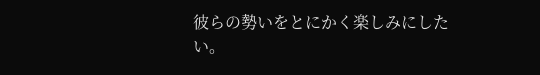彼らの勢いをとにかく楽しみにしたい。